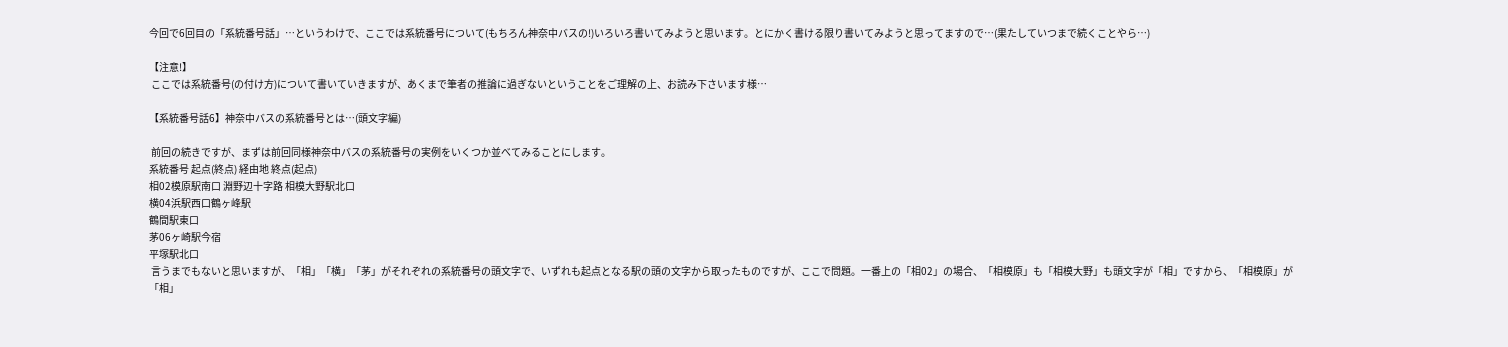今回で6回目の「系統番号話」…というわけで、ここでは系統番号について(もちろん神奈中バスの!)いろいろ書いてみようと思います。とにかく書ける限り書いてみようと思ってますので…(果たしていつまで続くことやら…)

【注意!】
 ここでは系統番号(の付け方)について書いていきますが、あくまで筆者の推論に過ぎないということをご理解の上、お読み下さいます様…

【系統番号話6】神奈中バスの系統番号とは…(頭文字編)

 前回の続きですが、まずは前回同様神奈中バスの系統番号の実例をいくつか並べてみることにします。
系統番号 起点(終点) 経由地 終点(起点)
相02模原駅南口 淵野辺十字路 相模大野駅北口
横04浜駅西口鶴ヶ峰駅
鶴間駅東口
茅06ヶ崎駅今宿
平塚駅北口
 言うまでもないと思いますが、「相」「横」「茅」がそれぞれの系統番号の頭文字で、いずれも起点となる駅の頭の文字から取ったものですが、ここで問題。一番上の「相02」の場合、「相模原」も「相模大野」も頭文字が「相」ですから、「相模原」が「相」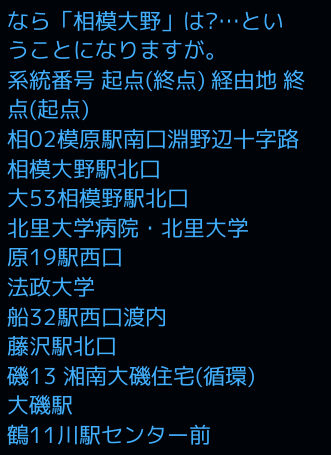なら「相模大野」は?…ということになりますが。
系統番号 起点(終点) 経由地 終点(起点)
相02模原駅南口淵野辺十字路 相模大野駅北口
大53相模野駅北口
北里大学病院・北里大学
原19駅西口
法政大学
船32駅西口渡内
藤沢駅北口
磯13 湘南大磯住宅(循環)
大磯駅
鶴11川駅センター前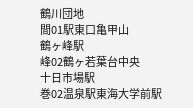鶴川団地
間01駅東口亀甲山
鶴ヶ峰駅
峰02鶴ヶ若葉台中央
十日市場駅
巻02温泉駅東海大学前駅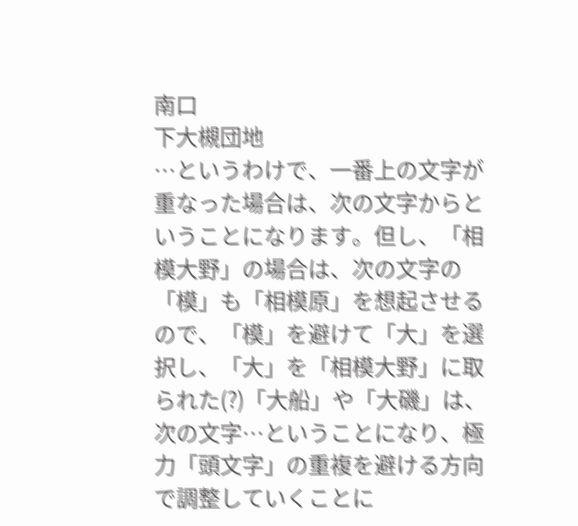南口
下大槻団地
…というわけで、一番上の文字が重なった場合は、次の文字からということになります。但し、「相模大野」の場合は、次の文字の「模」も「相模原」を想起させるので、「模」を避けて「大」を選択し、「大」を「相模大野」に取られた(?)「大船」や「大磯」は、次の文字…ということになり、極力「頭文字」の重複を避ける方向で調整していくことに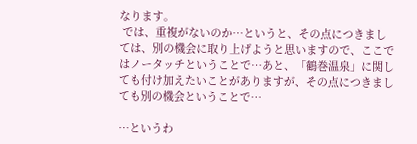なります。
 では、重複がないのか…というと、その点につきましては、別の機会に取り上げようと思いますので、ここではノータッチということで…あと、「鶴巻温泉」に関しても付け加えたいことがありますが、その点につきましても別の機会ということで…

…というわ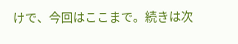けで、今回はここまで。続きは次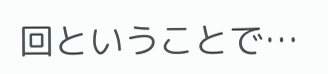回ということで…